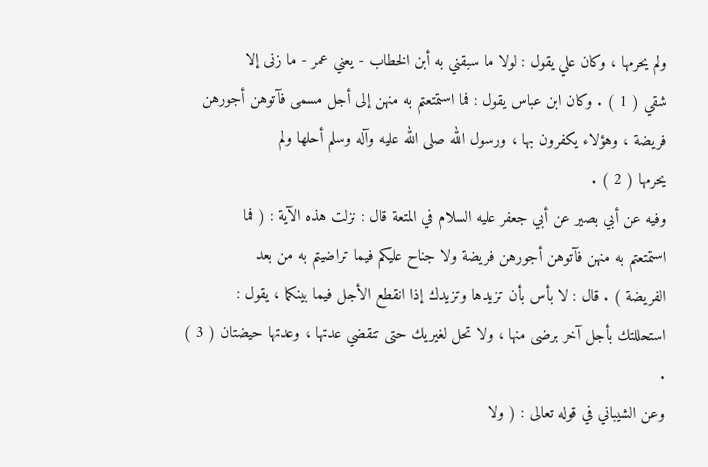ولم يحرمها ، وكان علي يقول : لولا ما سبقني به أبن الخطاب - يعني عمر - ما زنى إلا
شقي ( 1 ) . وكان ابن عباس يقول : فما استمتعتم به منهن إلى أجل مسمى فآتوهن أجورهن
فريضة ، وهؤلاء يكفرون بها ، ورسول الله صلى الله عليه وآله وسلم أحلها ولم
يحرمها ( 2 ) .
وفيه عن أبي بصير عن أبي جعفر عليه السلام في المتعة قال : نزلت هذه الآية : ( فما
استمتعتم به منهن فآتوهن أجورهن فريضة ولا جناح عليكم فيما تراضيتم به من بعد
الفريضة ) . قال : لا بأس بأن تزيدها وتزيدك إذا انقطع الأجل فيما بينكما ، يقول :
استحللتك بأجل آخر برضى منها ، ولا تحل لغيريك حتى تنقضي عدتها ، وعدتها حيضتان ( 3 )
.
وعن الشيباني في قوله تعالى : ( ولا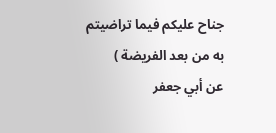جناح عليكم فيما تراضيتم به من بعد الفريضة )
عن أبي جعفر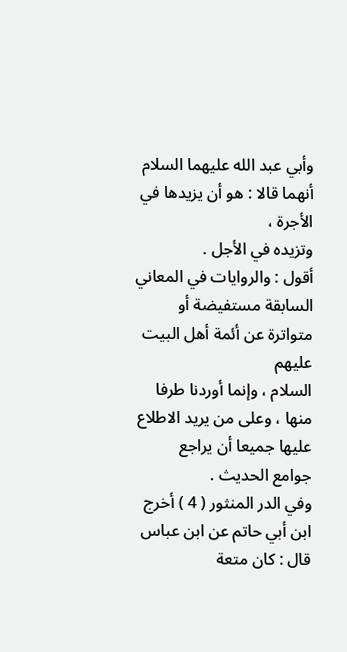وأبي عبد الله عليهما السلام أنهما قالا : هو أن يزيدها في الأجرة ،
وتزيده في الأجل .
أقول : والروايات في المعاني السابقة مستفيضة أو متواترة عن أئمة أهل البيت عليهم
السلام ، وإنما أوردنا طرفا منها ، وعلى من يريد الاطلاع عليها جميعا أن يراجع
جوامع الحديث .
وفي الدر المنثور ( 4 ) أخرج ابن أبي حاتم عن ابن عباس قال : كان متعة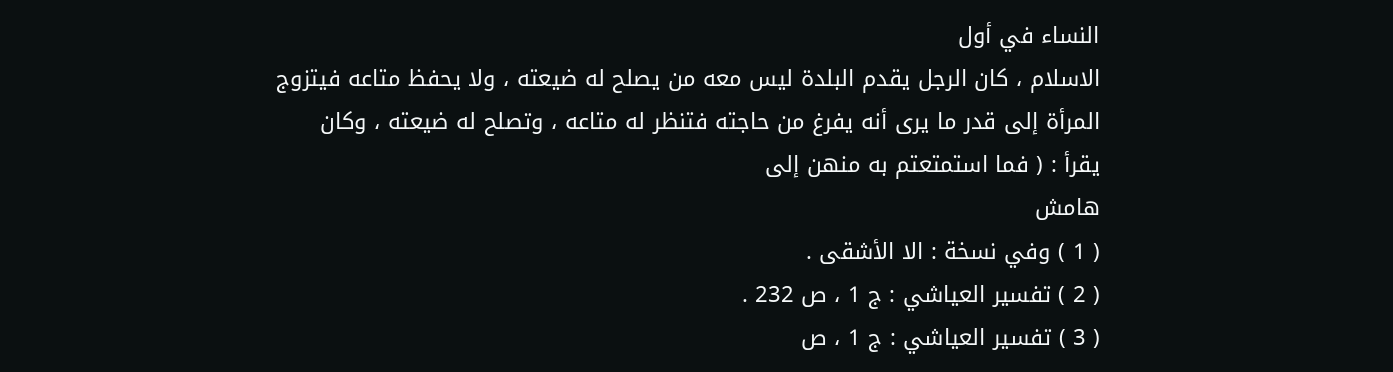النساء في أول
الاسلام ، كان الرجل يقدم البلدة ليس معه من يصلح له ضيعته ، ولا يحفظ متاعه فيتزوج
المرأة إلى قدر ما يرى أنه يفرغ من حاجته فتنظر له متاعه ، وتصلح له ضيعته ، وكان
يقرأ : ( فما استمتعتم به منهن إلى
هامش
( 1 ) وفي نسخة : الا الأشقى .
( 2 ) تفسير العياشي : ج 1 ، ص 232 .
( 3 ) تفسير العياشي : ج 1 ، ص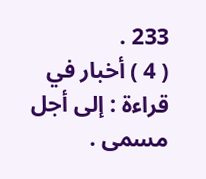233 .
( 4 ) أخبار في قراءة : إلى أجل مسمى .